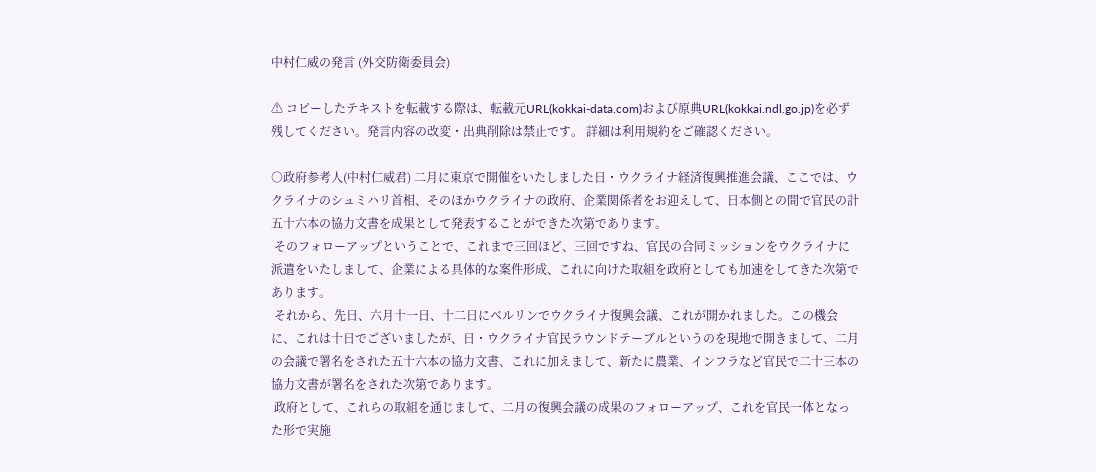中村仁威の発言 (外交防衛委員会)

⚠ コピーしたテキストを転載する際は、転載元URL(kokkai-data.com)および原典URL(kokkai.ndl.go.jp)を必ず残してください。発言内容の改変・出典削除は禁止です。 詳細は利用規約をご確認ください。

○政府参考人(中村仁威君) 二月に東京で開催をいたしました日・ウクライナ経済復興推進会議、ここでは、ウクライナのシュミハリ首相、そのほかウクライナの政府、企業関係者をお迎えして、日本側との間で官民の計五十六本の協力文書を成果として発表することができた次第であります。
 そのフォローアップということで、これまで三回ほど、三回ですね、官民の合同ミッションをウクライナに派遣をいたしまして、企業による具体的な案件形成、これに向けた取組を政府としても加速をしてきた次第であります。
 それから、先日、六月十一日、十二日にベルリンでウクライナ復興会議、これが開かれました。この機会に、これは十日でございましたが、日・ウクライナ官民ラウンドテーブルというのを現地で開きまして、二月の会議で署名をされた五十六本の協力文書、これに加えまして、新たに農業、インフラなど官民で二十三本の協力文書が署名をされた次第であります。
 政府として、これらの取組を通じまして、二月の復興会議の成果のフォローアップ、これを官民一体となった形で実施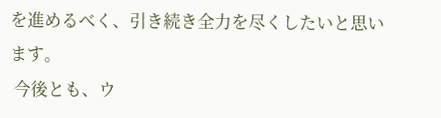を進めるべく、引き続き全力を尽くしたいと思います。
 今後とも、ウ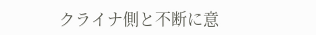クライナ側と不断に意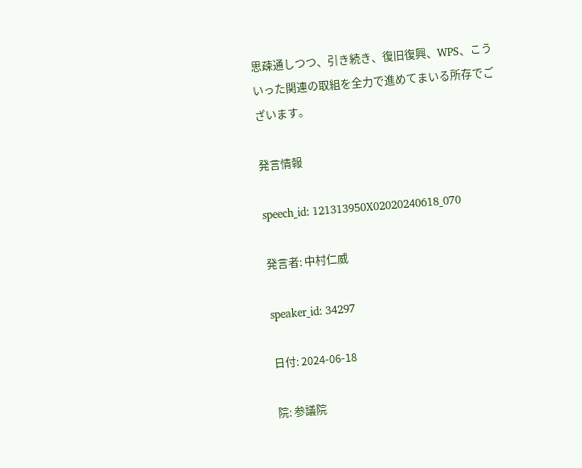思疎通しつつ、引き続き、復旧復興、WPS、こういった関連の取組を全力で進めてまいる所存でございます。

発言情報

speech_id: 121313950X02020240618_070

発言者: 中村仁威

speaker_id: 34297

日付: 2024-06-18

院: 参議院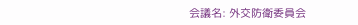会議名: 外交防衛委員会